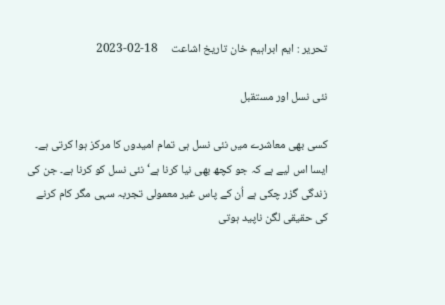تحریر : ایم ابراہیم خان تاریخ اشاعت     18-02-2023

نئی نسل اور مستقبل

کسی بھی معاشرے میں نئی نسل ہی تمام امیدوں کا مرکز ہوا کرتی ہے۔ ایسا اس لیے ہے کہ جو کچھ بھی نیا کرنا ہے‘ نئی نسل کو کرنا ہے۔ جن کی زندگی گزر چکی ہے اُن کے پاس غیر معمولی تجربہ سہی مگر کام کرنے کی حقیقی لگن ناپید ہوتی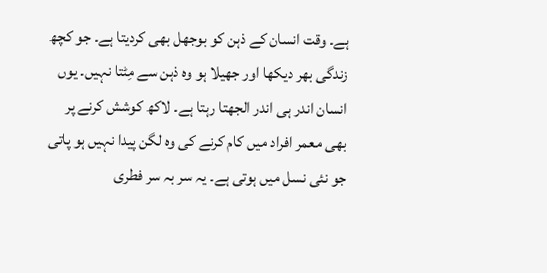ہے۔ وقت انسان کے ذہن کو بوجھل بھی کردیتا ہے۔ جو کچھ زندگی بھر دیکھا اور جھیلا ہو وہ ذہن سے مِٹتا نہیں۔ یوں انسان اندر ہی اندر الجھتا رہتا ہے۔ لاکھ کوشش کرنے پر بھی معمر افراد میں کام کرنے کی وہ لگن پیدا نہیں ہو پاتی جو نئی نسل میں ہوتی ہے۔ یہ سر بہ سر فطری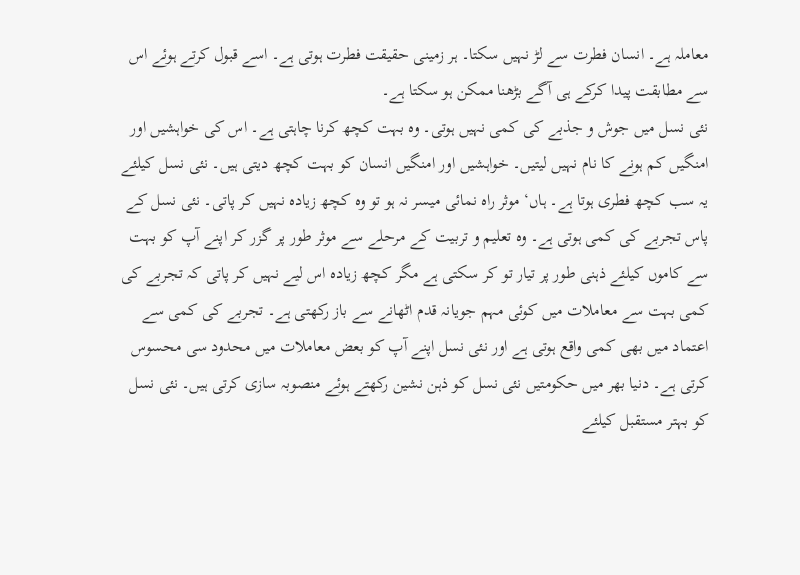معاملہ ہے۔ انسان فطرت سے لڑ نہیں سکتا۔ ہر زمینی حقیقت فطرت ہوتی ہے۔ اسے قبول کرتے ہوئے اس سے مطابقت پیدا کرکے ہی آگے بڑھنا ممکن ہو سکتا ہے۔
نئی نسل میں جوش و جذبے کی کمی نہیں ہوتی۔ وہ بہت کچھ کرنا چاہتی ہے۔ اس کی خواہشیں اور امنگیں کم ہونے کا نام نہیں لیتیں۔ خواہشیں اور امنگیں انسان کو بہت کچھ دیتی ہیں۔ نئی نسل کیلئے یہ سب کچھ فطری ہوتا ہے۔ ہاں‘ موثر راہ نمائی میسر نہ ہو تو وہ کچھ زیادہ نہیں کر پاتی۔ نئی نسل کے پاس تجربے کی کمی ہوتی ہے۔ وہ تعلیم و تربیت کے مرحلے سے موثر طور پر گزر کر اپنے آپ کو بہت سے کاموں کیلئے ذہنی طور پر تیار تو کر سکتی ہے مگر کچھ زیادہ اس لیے نہیں کر پاتی کہ تجربے کی کمی بہت سے معاملات میں کوئی مہم جویانہ قدم اٹھانے سے باز رکھتی ہے۔ تجربے کی کمی سے اعتماد میں بھی کمی واقع ہوتی ہے اور نئی نسل اپنے آپ کو بعض معاملات میں محدود سی محسوس کرتی ہے۔ دنیا بھر میں حکومتیں نئی نسل کو ذہن نشین رکھتے ہوئے منصوبہ سازی کرتی ہیں۔ نئی نسل کو بہتر مستقبل کیلئے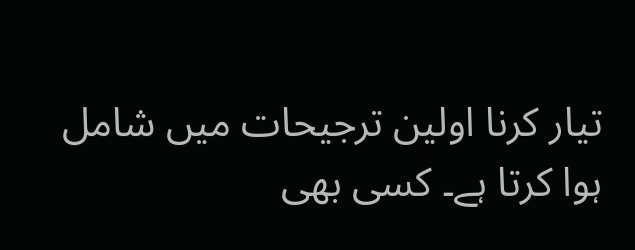تیار کرنا اولین ترجیحات میں شامل ہوا کرتا ہے۔ کسی بھی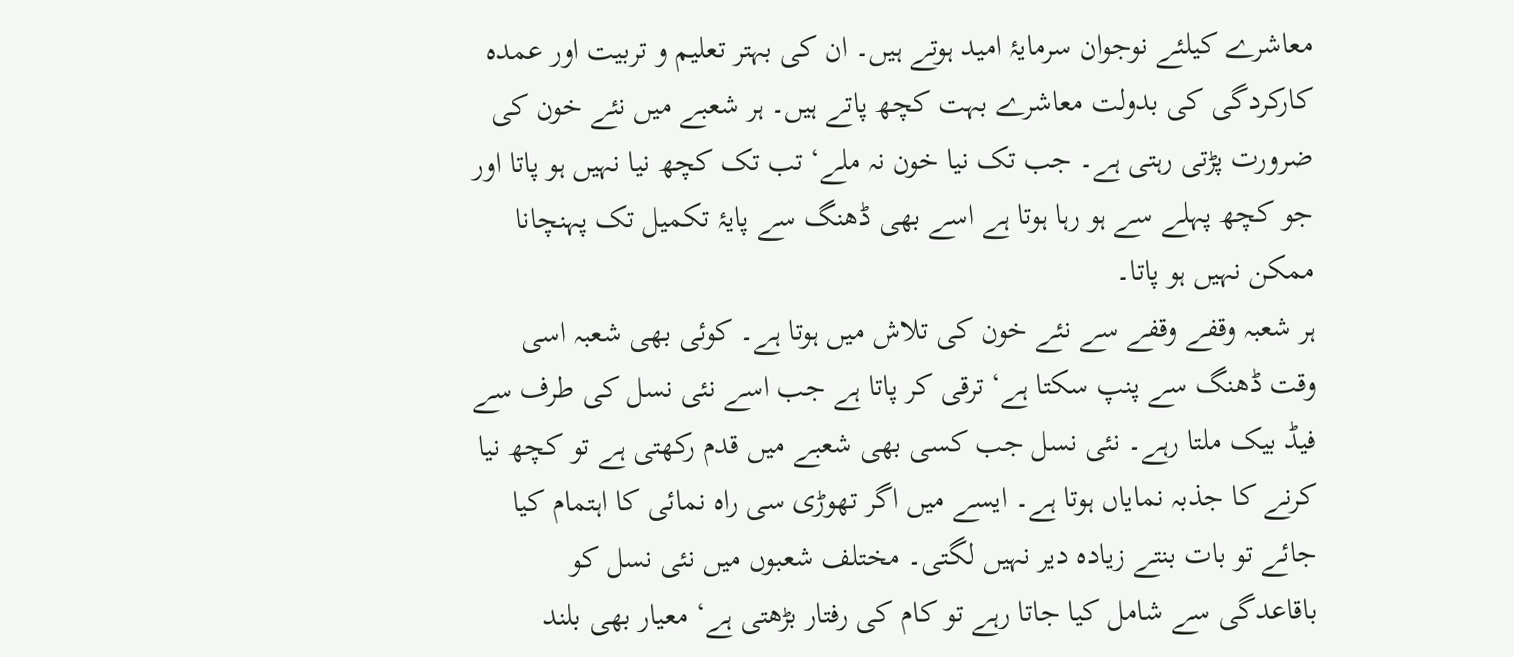معاشرے کیلئے نوجوان سرمایۂ امید ہوتے ہیں۔ ان کی بہتر تعلیم و تربیت اور عمدہ کارکردگی کی بدولت معاشرے بہت کچھ پاتے ہیں۔ ہر شعبے میں نئے خون کی ضرورت پڑتی رہتی ہے۔ جب تک نیا خون نہ ملے‘ تب تک کچھ نیا نہیں ہو پاتا اور جو کچھ پہلے سے ہو رہا ہوتا ہے اسے بھی ڈھنگ سے پایۂ تکمیل تک پہنچانا ممکن نہیں ہو پاتا۔
ہر شعبہ وقفے وقفے سے نئے خون کی تلاش میں ہوتا ہے۔ کوئی بھی شعبہ اسی وقت ڈھنگ سے پنپ سکتا ہے‘ ترقی کر پاتا ہے جب اسے نئی نسل کی طرف سے فیڈ بیک ملتا رہے۔ نئی نسل جب کسی بھی شعبے میں قدم رکھتی ہے تو کچھ نیا کرنے کا جذبہ نمایاں ہوتا ہے۔ ایسے میں اگر تھوڑی سی راہ نمائی کا اہتمام کیا جائے تو بات بنتے زیادہ دیر نہیں لگتی۔ مختلف شعبوں میں نئی نسل کو باقاعدگی سے شامل کیا جاتا رہے تو کام کی رفتار بڑھتی ہے‘ معیار بھی بلند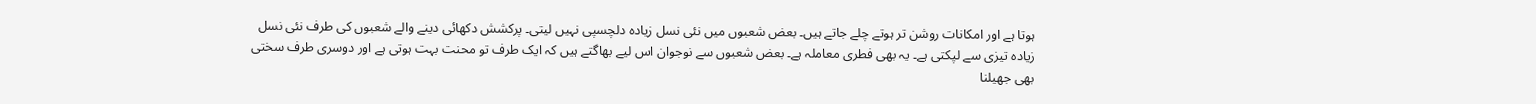ہوتا ہے اور امکانات روشن تر ہوتے چلے جاتے ہیں۔ بعض شعبوں میں نئی نسل زیادہ دلچسپی نہیں لیتی۔ پرکشش دکھائی دینے والے شعبوں کی طرف نئی نسل زیادہ تیزی سے لپکتی ہے۔ یہ بھی فطری معاملہ ہے۔ بعض شعبوں سے نوجوان اس لیے بھاگتے ہیں کہ ایک طرف تو محنت بہت ہوتی ہے اور دوسری طرف سختی بھی جھیلنا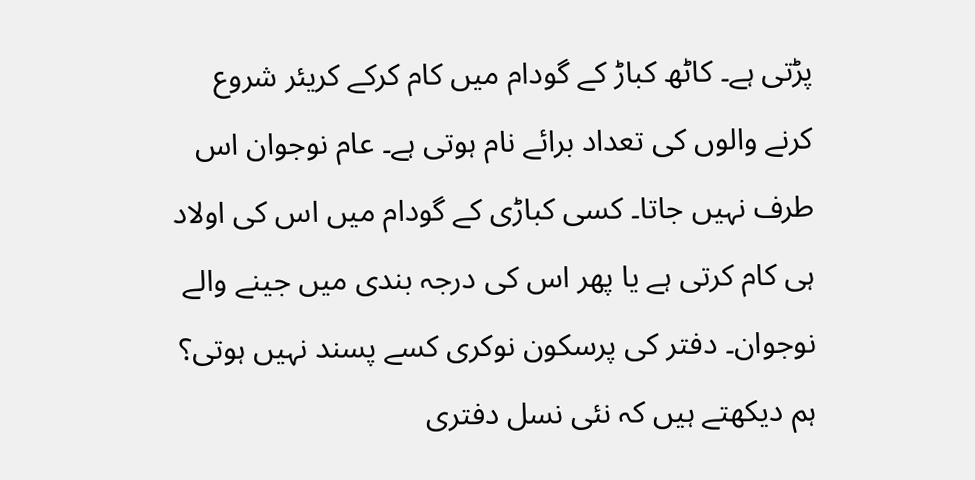پڑتی ہے۔ کاٹھ کباڑ کے گودام میں کام کرکے کریئر شروع کرنے والوں کی تعداد برائے نام ہوتی ہے۔ عام نوجوان اس طرف نہیں جاتا۔ کسی کباڑی کے گودام میں اس کی اولاد ہی کام کرتی ہے یا پھر اس کی درجہ بندی میں جینے والے نوجوان۔ دفتر کی پرسکون نوکری کسے پسند نہیں ہوتی؟ ہم دیکھتے ہیں کہ نئی نسل دفتری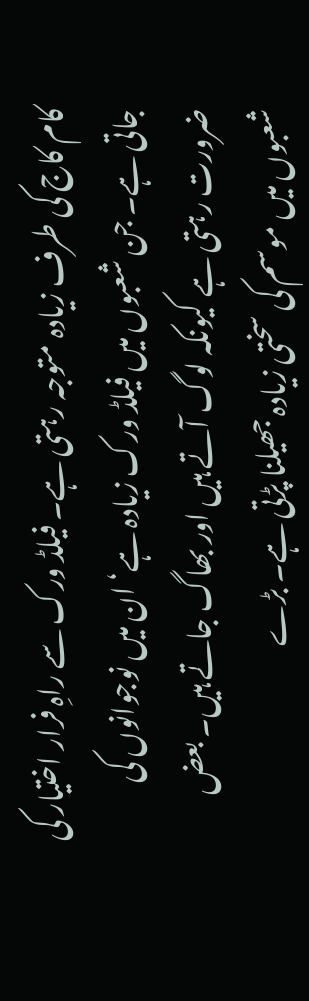کام کاج کی طرف زیادہ متوجہ رہتی ہے۔ فیلڈ ورک سے راہِ فرار اختیار کی جاتی ہے۔ جن شعبوں میں فیلڈ ورک زیادہ ہے‘ ان میں نوجوانوں کی ضرورت رہتی ہے کیونکہ لوگ آتے ہیں اور بھاگ جاتے ہیں۔ بعض شعبوں میں موسم کی سختی زیادہ جھیلنا پڑتی ہے۔ بڑے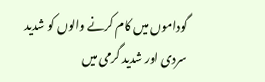گوداموں میں کام کرنے والوں کو شدید سردی اور شدید گرمی میں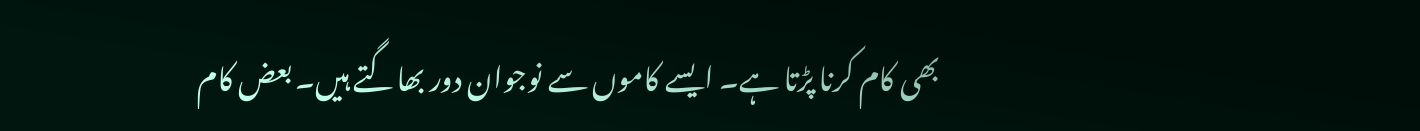بھی کام کرنا پڑتا ہے۔ ایسے کاموں سے نوجوان دور بھاگتے ہیں۔ بعض کام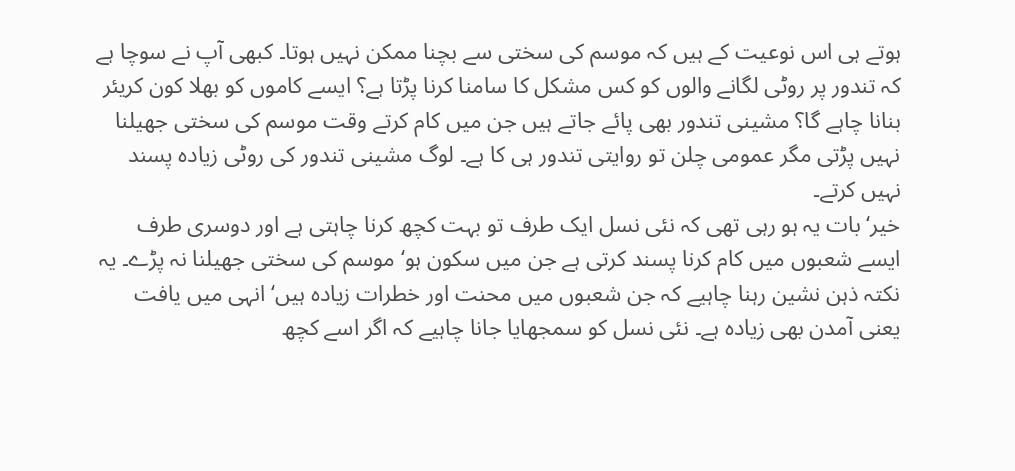ہوتے ہی اس نوعیت کے ہیں کہ موسم کی سختی سے بچنا ممکن نہیں ہوتا۔ کبھی آپ نے سوچا ہے کہ تندور پر روٹی لگانے والوں کو کس مشکل کا سامنا کرنا پڑتا ہے؟ ایسے کاموں کو بھلا کون کریئر بنانا چاہے گا؟ مشینی تندور بھی پائے جاتے ہیں جن میں کام کرتے وقت موسم کی سختی جھیلنا نہیں پڑتی مگر عمومی چلن تو روایتی تندور ہی کا ہے۔ لوگ مشینی تندور کی روٹی زیادہ پسند نہیں کرتے۔
خیر‘ بات یہ ہو رہی تھی کہ نئی نسل ایک طرف تو بہت کچھ کرنا چاہتی ہے اور دوسری طرف ایسے شعبوں میں کام کرنا پسند کرتی ہے جن میں سکون ہو‘ موسم کی سختی جھیلنا نہ پڑے۔ یہ نکتہ ذہن نشین رہنا چاہیے کہ جن شعبوں میں محنت اور خطرات زیادہ ہیں‘ انہی میں یافت یعنی آمدن بھی زیادہ ہے۔ نئی نسل کو سمجھایا جانا چاہیے کہ اگر اسے کچھ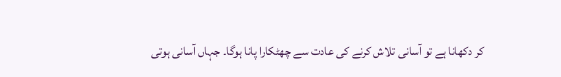کر دکھانا ہے تو آسانی تلاش کرنے کی عادت سے چھٹکارا پانا ہوگا۔ جہاں آسانی ہوتی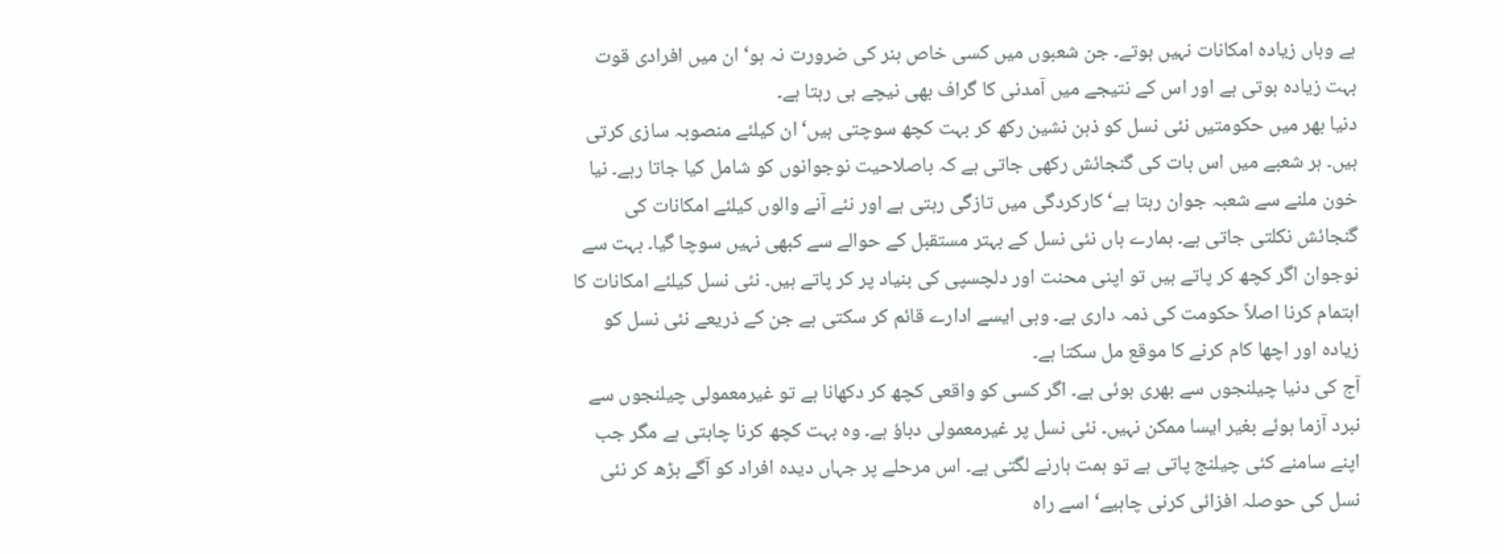ہے وہاں زیادہ امکانات نہیں ہوتے۔ جن شعبوں میں کسی خاص ہنر کی ضرورت نہ ہو‘ ان میں افرادی قوت بہت زیادہ ہوتی ہے اور اس کے نتیجے میں آمدنی کا گراف بھی نیچے ہی رہتا ہے۔
دنیا بھر میں حکومتیں نئی نسل کو ذہن نشین رکھ کر بہت کچھ سوچتی ہیں‘ ان کیلئے منصوبہ سازی کرتی ہیں۔ ہر شعبے میں اس بات کی گنجائش رکھی جاتی ہے کہ باصلاحیت نوجوانوں کو شامل کیا جاتا رہے۔ نیا خون ملنے سے شعبہ جوان رہتا ہے‘ کارکردگی میں تازگی رہتی ہے اور نئے آنے والوں کیلئے امکانات کی گنجائش نکلتی جاتی ہے۔ ہمارے ہاں نئی نسل کے بہتر مستقبل کے حوالے سے کبھی نہیں سوچا گیا۔ بہت سے نوجوان اگر کچھ کر پاتے ہیں تو اپنی محنت اور دلچسپی کی بنیاد پر کر پاتے ہیں۔ نئی نسل کیلئے امکانات کا اہتمام کرنا اصلاً حکومت کی ذمہ داری ہے۔ وہی ایسے ادارے قائم کر سکتی ہے جن کے ذریعے نئی نسل کو زیادہ اور اچھا کام کرنے کا موقع مل سکتا ہے۔
آج کی دنیا چیلنجوں سے بھری ہوئی ہے۔ اگر کسی کو واقعی کچھ کر دکھانا ہے تو غیرمعمولی چیلنجوں سے نبرد آزما ہوئے بغیر ایسا ممکن نہیں۔ نئی نسل پر غیرمعمولی دباؤ ہے۔ وہ بہت کچھ کرنا چاہتی ہے مگر جب اپنے سامنے کئی چیلنج پاتی ہے تو ہمت ہارنے لگتی ہے۔ اس مرحلے پر جہاں دیدہ افراد کو آگے بڑھ کر نئی نسل کی حوصلہ افزائی کرنی چاہیے‘ اسے راہ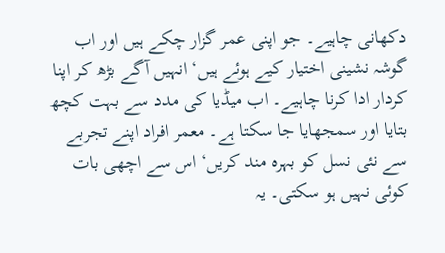دکھانی چاہیے۔ جو اپنی عمر گزار چکے ہیں اور اب گوشہ نشینی اختیار کیے ہوئے ہیں‘ انہیں آگے بڑھ کر اپنا کردار ادا کرنا چاہیے۔ اب میڈیا کی مدد سے بہت کچھ بتایا اور سمجھایا جا سکتا ہے۔ معمر افراد اپنے تجربے سے نئی نسل کو بہرہ مند کریں‘ اس سے اچھی بات کوئی نہیں ہو سکتی۔ یہ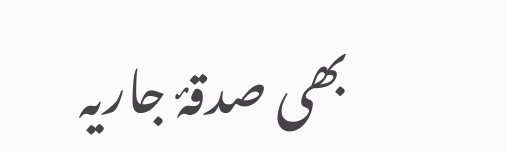بھی صدقۂ جاریہ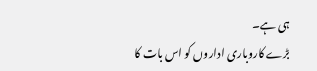ہی ہے۔
بڑے کاروباری اداروں کو اس بات کا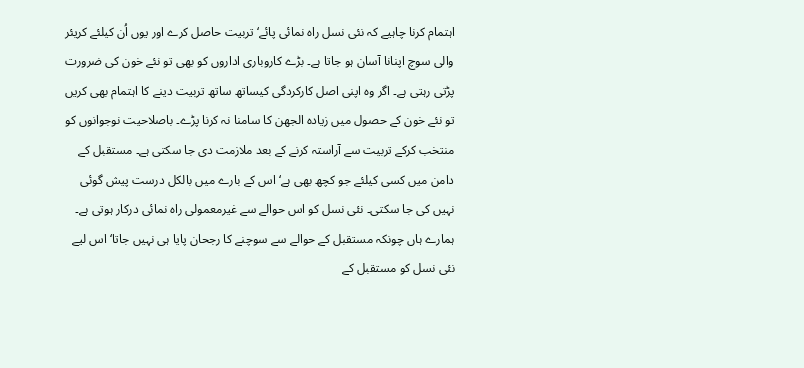اہتمام کرنا چاہیے کہ نئی نسل راہ نمائی پائے‘ تربیت حاصل کرے اور یوں اُن کیلئے کریئر والی سوچ اپنانا آسان ہو جاتا ہے۔ بڑے کاروباری اداروں کو بھی تو نئے خون کی ضرورت پڑتی رہتی ہے۔ اگر وہ اپنی اصل کارکردگی کیساتھ ساتھ تربیت دینے کا اہتمام بھی کریں تو نئے خون کے حصول میں زیادہ الجھن کا سامنا نہ کرنا پڑے۔ باصلاحیت نوجوانوں کو منتخب کرکے تربیت سے آراستہ کرنے کے بعد ملازمت دی جا سکتی ہے۔ مستقبل کے دامن میں کسی کیلئے جو کچھ بھی ہے‘ اس کے بارے میں بالکل درست پیش گوئی نہیں کی جا سکتی۔ نئی نسل کو اس حوالے سے غیرمعمولی راہ نمائی درکار ہوتی ہے۔ ہمارے ہاں چونکہ مستقبل کے حوالے سے سوچنے کا رجحان پایا ہی نہیں جاتا‘ اس لیے نئی نسل کو مستقبل کے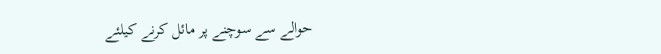حوالے سے سوچنے پر مائل کرنے کیلئے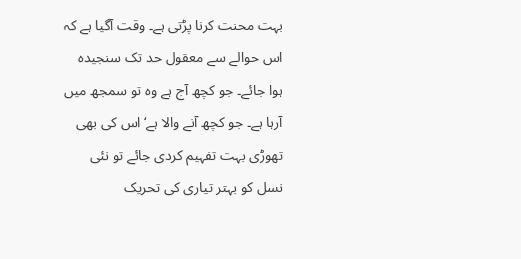بہت محنت کرنا پڑتی ہے۔ وقت آگیا ہے کہ اس حوالے سے معقول حد تک سنجیدہ ہوا جائے۔ جو کچھ آج ہے وہ تو سمجھ میں آرہا ہے۔ جو کچھ آنے والا ہے‘ اس کی بھی تھوڑی بہت تفہیم کردی جائے تو نئی نسل کو بہتر تیاری کی تحریک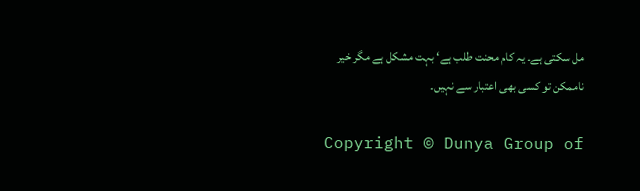مل سکتی ہے۔ یہ کام محنت طلب ہے‘ بہت مشکل ہے مگر خیر ناممکن تو کسی بھی اعتبار سے نہیں۔

Copyright © Dunya Group of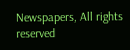Newspapers, All rights reserved